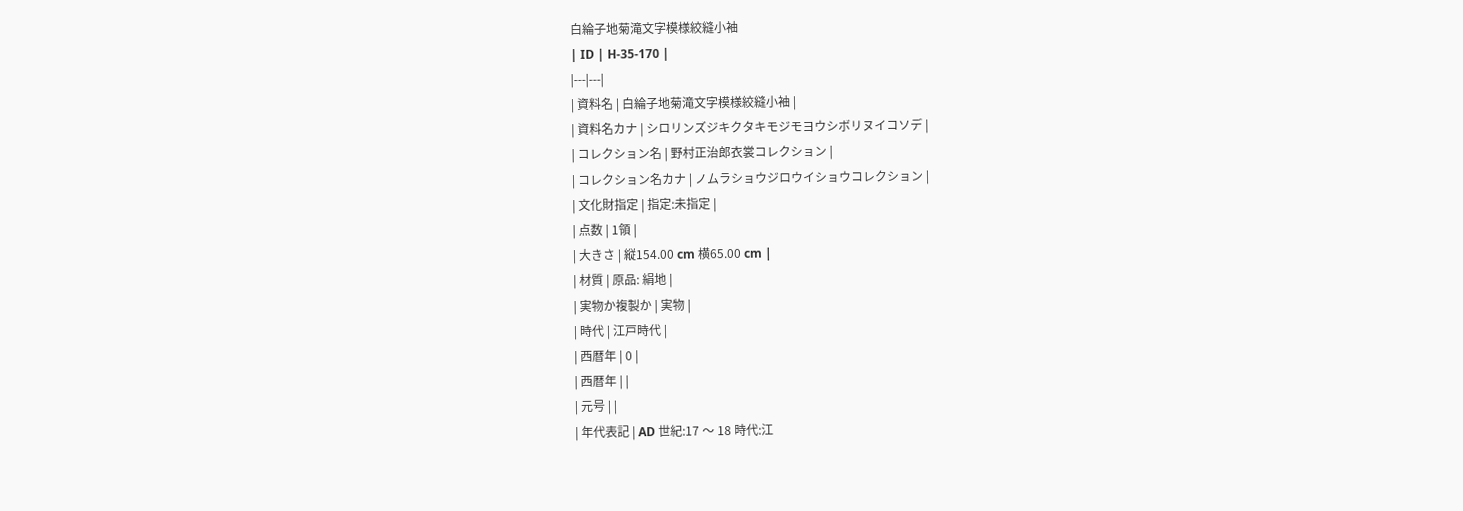白綸子地菊滝文字模様絞縫小袖
| ID | H-35-170 |
|---|---|
| 資料名 | 白綸子地菊滝文字模様絞縫小袖 |
| 資料名カナ | シロリンズジキクタキモジモヨウシボリヌイコソデ |
| コレクション名 | 野村正治郎衣裳コレクション |
| コレクション名カナ | ノムラショウジロウイショウコレクション |
| 文化財指定 | 指定:未指定 |
| 点数 | 1領 |
| 大きさ | 縦154.00 cm 横65.00 cm |
| 材質 | 原品: 絹地 |
| 実物か複製か | 実物 |
| 時代 | 江戸時代 |
| 西暦年 | 0 |
| 西暦年 | |
| 元号 | |
| 年代表記 | AD 世紀:17 〜 18 時代:江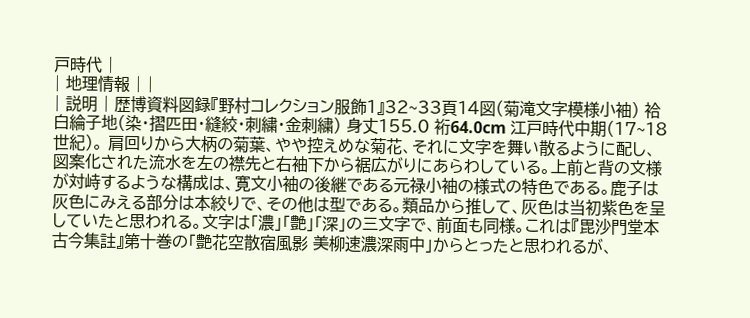戸時代 |
| 地理情報 | |
| 説明 | 歴博資料図録『野村コレクション服飾1』32~33頁14図(菊滝文字模様小袖) 袷 白綸子地(染・摺匹田・縫絞・刺繍・金刺繍) 身丈155.0 裄64.0cm 江戸時代中期(17~18世紀)。 肩回りから大柄の菊葉、やや控えめな菊花、それに文字を舞い散るように配し、図案化された流水を左の襟先と右袖下から裾広がりにあらわしている。上前と背の文様が対峙するような構成は、寛文小袖の後継である元禄小袖の様式の特色である。鹿子は灰色にみえる部分は本絞りで、その他は型である。類品から推して、灰色は当初紫色を呈していたと思われる。文字は「濃」「艶」「深」の三文字で、前面も同様。これは『毘沙門堂本古今集註』第十巻の「艶花空散宿風影 美柳速濃深雨中」からとったと思われるが、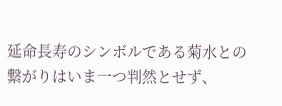延命長寿のシンボルである菊水との繋がりはいま一つ判然とせず、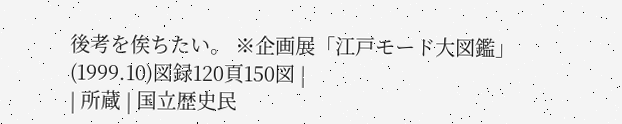後考を俟ちたい。 ※企画展「江戸モード大図鑑」(1999.10)図録120頁150図 |
| 所蔵 | 国立歴史民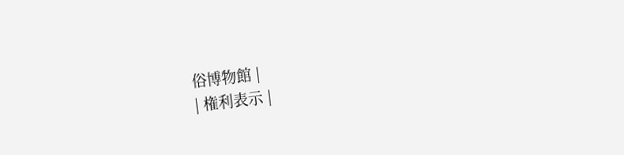俗博物館 |
| 権利表示 |